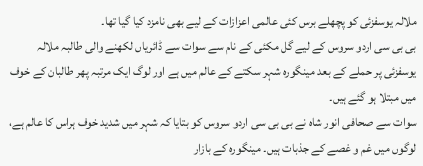ملالہ یوسفزئی کو پچھلے برس کئی عالمی اعزازات کے لیے بھی نامزد کیا گیا تھا۔
بی بی سی اردو سروس کے لیے گل مکئی کے نام سے سوات سے ڈائریاں لکھنے والی طالبہ ملالہ یوسفزئی پر حملے کے بعد مینگورہ شہر سکتے کے عالم میں ہے اور لوگ ایک مرتبہ پھر طالبان کے خوف میں مبتلا ہو گئے ہیں۔
سوات سے صحافی انور شاہ نے بی بی سی اردو سروس کو بتایا کہ شہر میں شدید خوف ہراس کا عالم ہے، لوگوں میں غم و غصے کے جذبات ہیں۔ مینگورہ کے بازار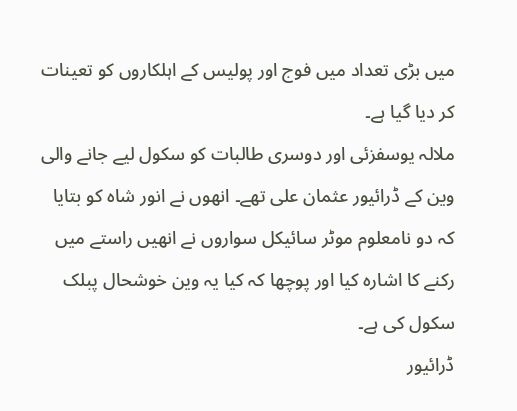میں بڑی تعداد میں فوج اور پولیس کے اہلکاروں کو تعینات کر دیا گیا ہے۔
ملالہ یوسفزئی اور دوسری طالبات کو سکول لیے جانے والی وین کے ڈرائیور عثمان علی تھے۔ انھوں نے انور شاہ کو بتایا کہ دو نامعلوم موٹر سائیکل سواروں نے انھیں راستے میں رکنے کا اشارہ کیا اور پوچھا کہ کیا یہ وین خوشحال پبلک سکول کی ہے۔
ڈرائیور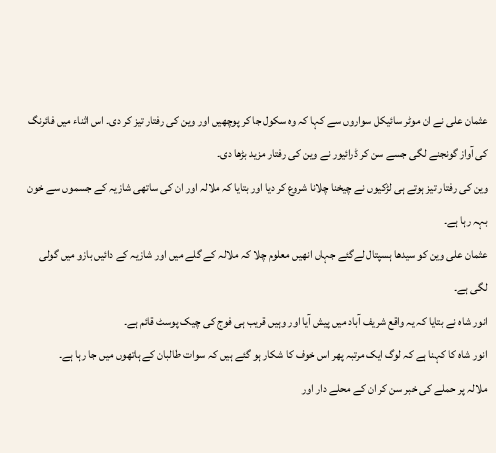عثمان علی نے ان موٹر سائیکل سواروں سے کہا کہ وہ سکول جا کر پوچھیں اور وین کی رفتار تیز کر دی۔ اس اثناء میں فائرنگ کی آواز گونجنے لگی جسے سن کر ڈرائیور نے وین کی رفتار مزید بڑھا دی۔
وین کی رفتار تیز ہوتے ہی لڑکیوں نے چیخنا چلانا شروع کر دیا اور بتایا کہ ملالہ اور ان کی ساتھی شازیہ کے جسموں سے خون بہہ رہا ہے۔
عثمان علی وین کو سیدھا ہسپتال لےگئے جہاں انھیں معلوم چلا کہ ملالہ کے گلے میں اور شازیہ کے دائیں بازو میں گولی لگی ہے۔
انور شاہ نے بتایا کہ یہ واقع شریف آباد میں پیش آیا اور وہیں قریب ہی فوج کی چیک پوسٹ قائم ہے۔
انور شاہ کا کہنا ہے کہ لوگ ایک مرتبہ پھر اس خوف کا شکار ہو گئے ہیں کہ سوات طالبان کے ہاتھوں میں جا رہا ہے۔
ملالہ پر حملے کی خبر سن کر ان کے محلے دار اور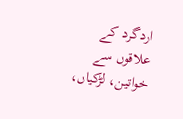اردگرد کے علاقوں سے خواتین، لڑکیاں،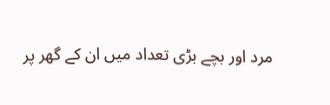مرد اور بچے بڑی تعداد میں ان کے گھر پر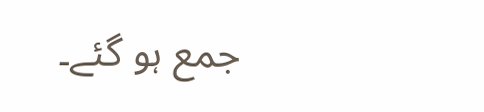جمع ہو گئے۔